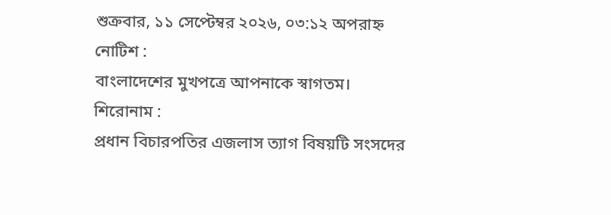শুক্রবার, ১১ সেপ্টেম্বর ২০২৬, ০৩:১২ অপরাহ্ন
নোটিশ :
বাংলাদেশের মুখপত্রে আপনাকে স্বাগতম।
শিরোনাম :
প্রধান বিচারপতির এজলাস ত্যাগ বিষয়টি সংসদের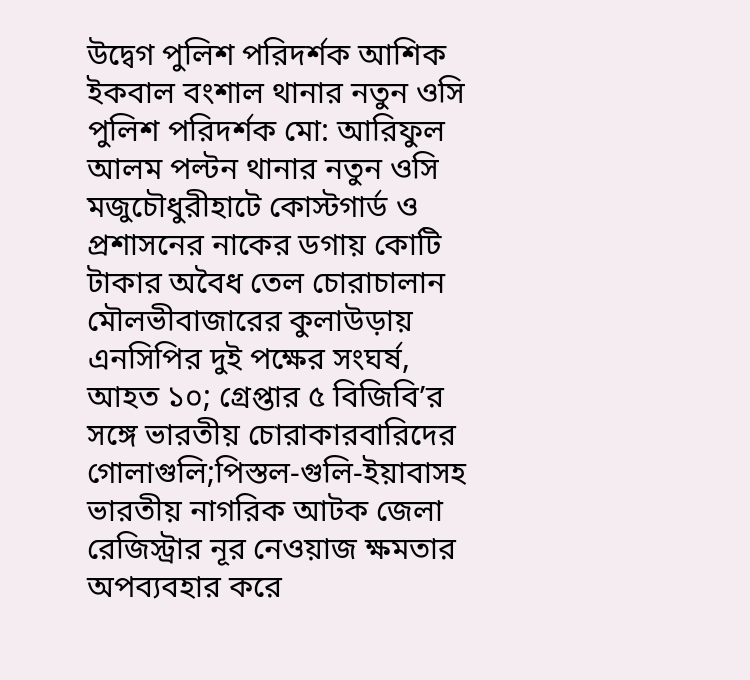উদ্বেগ পুলিশ পরিদর্শক আশিক ইকবাল বংশাল থানার নতুন ওসি পুলিশ পরিদর্শক মো: আরিফুল আলম পল্টন থানার নতুন ওসি মজুচৌধুরীহাটে কোস্টগার্ড ও প্রশাসনের নাকের ডগায় কোটি টাকার অবৈধ তেল চোরাচালান মৌলভীবাজারের কুলাউড়ায় এনসিপির দুই পক্ষের সংঘর্ষ, আহত ১০; গ্রেপ্তার ৫ বিজিবি’র সঙ্গে ভারতীয় চোরাকারবারিদের গোলাগুলি;পিস্তল-গুলি-ইয়াবাসহ ভারতীয় নাগরিক আটক জেলা রেজিস্ট্রার নূর নেওয়াজ ক্ষমতার অপব্যবহার করে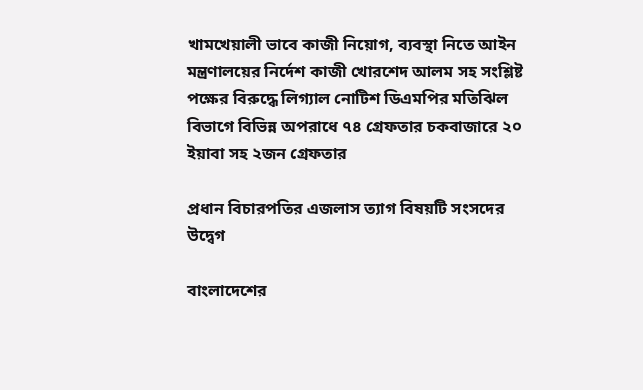খামখেয়ালী ভাবে কাজী নিয়োগ, ব্যবস্থা নিতে আইন মন্ত্রণালয়ের নির্দেশ কাজী খোরশেদ আলম সহ সংশ্লিষ্ট পক্ষের বিরুদ্ধে লিগ্যাল নোটিশ ডিএমপির মতিঝিল বিভাগে বিভিন্ন অপরাধে ৭৪ গ্রেফতার চকবাজারে ২০ ইয়াবা সহ ২জন গ্রেফতার

প্রধান বিচারপতির এজলাস ত্যাগ বিষয়টি সংসদের উদ্বেগ

বাংলাদেশের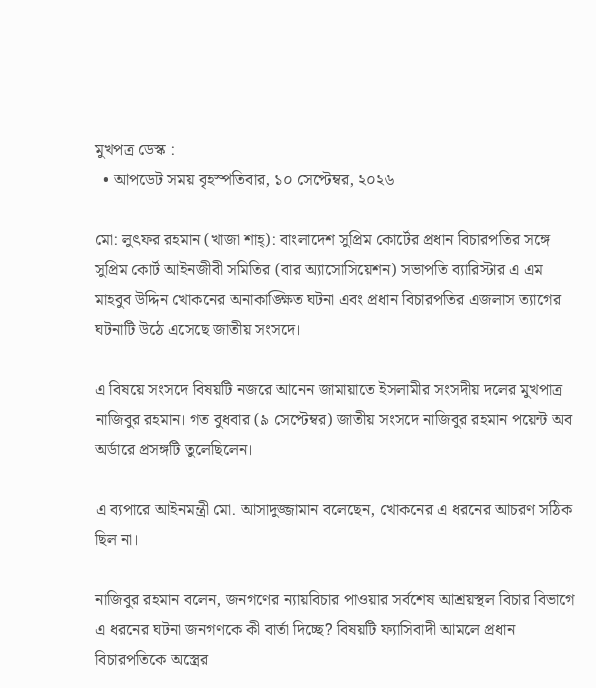মুখপত্র ডেস্ক :
  • আপডেট সময় বৃহস্পতিবার, ১০ সেপ্টেম্বর, ২০২৬

মো: লুৎফর রহমান (খাজা শাহ্): বাংলাদেশ সুপ্রিম কোর্টের প্রধান বিচারপতির সঙ্গে সুপ্রিম কোর্ট আইনজীবী সমিতির (বার অ্যাসোসিয়েশন) সভাপতি ব্যারিস্টার এ এম মাহবুব উদ্দিন খোকনের অনাকাঙ্ক্ষিত ঘটনা এবং প্রধান বিচারপতির এজলাস ত্যাগের ঘটনাটি উঠে এসেছে জাতীয় সংসদে।

এ বিষয়ে সংসদে বিষয়টি নজরে আনেন জামায়াতে ইসলামীর সংসদীয় দলের মুখপাত্র নাজিবুর রহমান। গত বুধবার (৯ সেপ্টেম্বর) জাতীয় সংসদে নাজিবুর রহমান পয়েন্ট অব অর্ডারে প্রসঙ্গটি তুলেছিলেন।

এ ব্যপারে আইনমন্ত্রী মো. আসাদুজ্জামান বলেছেন, খোকনের এ ধরনের আচরণ সঠিক ছিল না।

নাজিবুর রহমান বলেন, জনগণের ন্যায়বিচার পাওয়ার সর্বশেষ আশ্রয়স্থল বিচার বিভাগে এ ধরনের ঘটনা জনগণকে কী বার্তা দিচ্ছে? বিষয়টি ফ্যাসিবাদী আমলে প্রধান বিচারপতিকে অস্ত্রের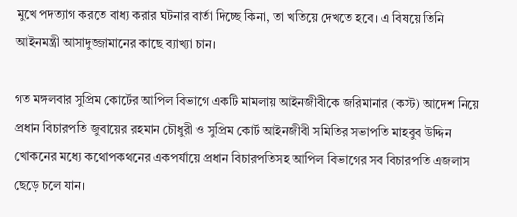মুখে পদত্যাগ করতে বাধ্য করার ঘটনার বার্তা দিচ্ছে কিনা, তা খতিয়ে দেখতে হবে। এ বিষয়ে তিনি আইনমন্ত্রী আসাদুজ্জামানের কাছে ব্যাখ্যা চান।

গত মঙ্গলবার সুপ্রিম কোর্টের আপিল বিভাগে একটি মামলায় আইনজীবীকে জরিমানার (কস্ট) আদেশ নিয়ে প্রধান বিচারপতি জুবায়ের রহমান চৌধুরী ও সুপ্রিম কোর্ট আইনজীবী সমিতির সভাপতি মাহবুব উদ্দিন খোকনের মধ্যে কথোপকথনের একপর্যায়ে প্রধান বিচারপতিসহ আপিল বিভাগের সব বিচারপতি এজলাস ছেড়ে চলে যান।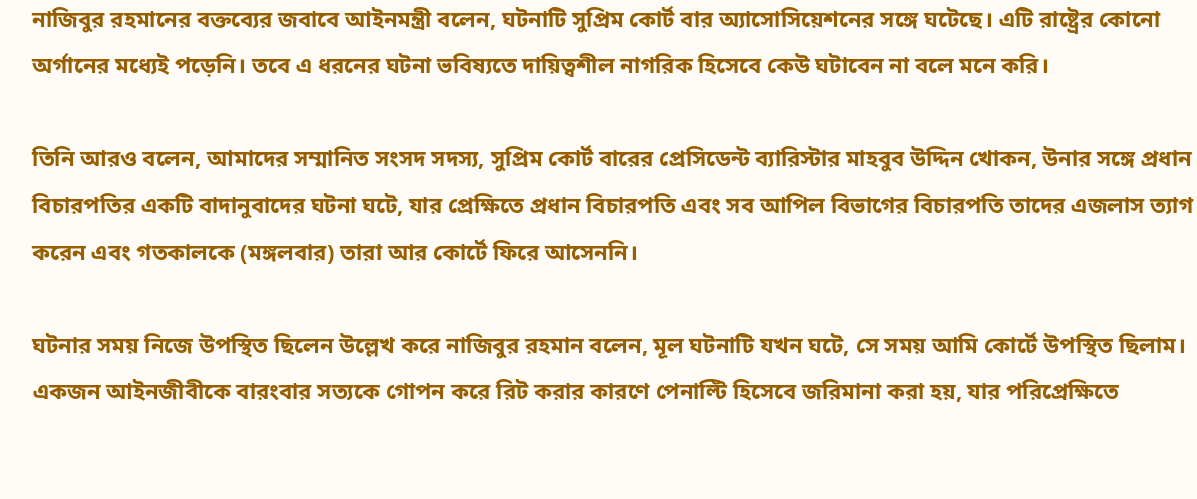নাজিবুর রহমানের বক্তব্যের জবাবে আইনমন্ত্রী বলেন, ঘটনাটি সুপ্রিম কোর্ট বার অ্যাসোসিয়েশনের সঙ্গে ঘটেছে। এটি রাষ্ট্রের কোনো অর্গানের মধ্যেই পড়েনি। তবে এ ধরনের ঘটনা ভবিষ্যতে দায়িত্বশীল নাগরিক হিসেবে কেউ ঘটাবেন না বলে মনে করি।

তিনি আরও বলেন, আমাদের সম্মানিত সংসদ সদস্য, সুপ্রিম কোর্ট বারের প্রেসিডেন্ট ব্যারিস্টার মাহবুব উদ্দিন খোকন, উনার সঙ্গে প্রধান বিচারপতির একটি বাদানুবাদের ঘটনা ঘটে, যার প্রেক্ষিতে প্রধান বিচারপতি এবং সব আপিল বিভাগের বিচারপতি তাদের এজলাস ত্যাগ করেন এবং গতকালকে (মঙ্গলবার) তারা আর কোর্টে ফিরে আসেননি।

ঘটনার সময় নিজে উপস্থিত ছিলেন উল্লেখ করে নাজিবুর রহমান বলেন, মূল ঘটনাটি যখন ঘটে, সে সময় আমি কোর্টে উপস্থিত ছিলাম। একজন আইনজীবীকে বারংবার সত্যকে গোপন করে রিট করার কারণে পেনাল্টি হিসেবে জরিমানা করা হয়, যার পরিপ্রেক্ষিতে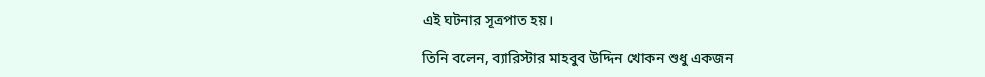এই ঘটনার সূত্রপাত হয়।

তিনি বলেন, ব্যারিস্টার মাহবুব উদ্দিন খোকন শুধু একজন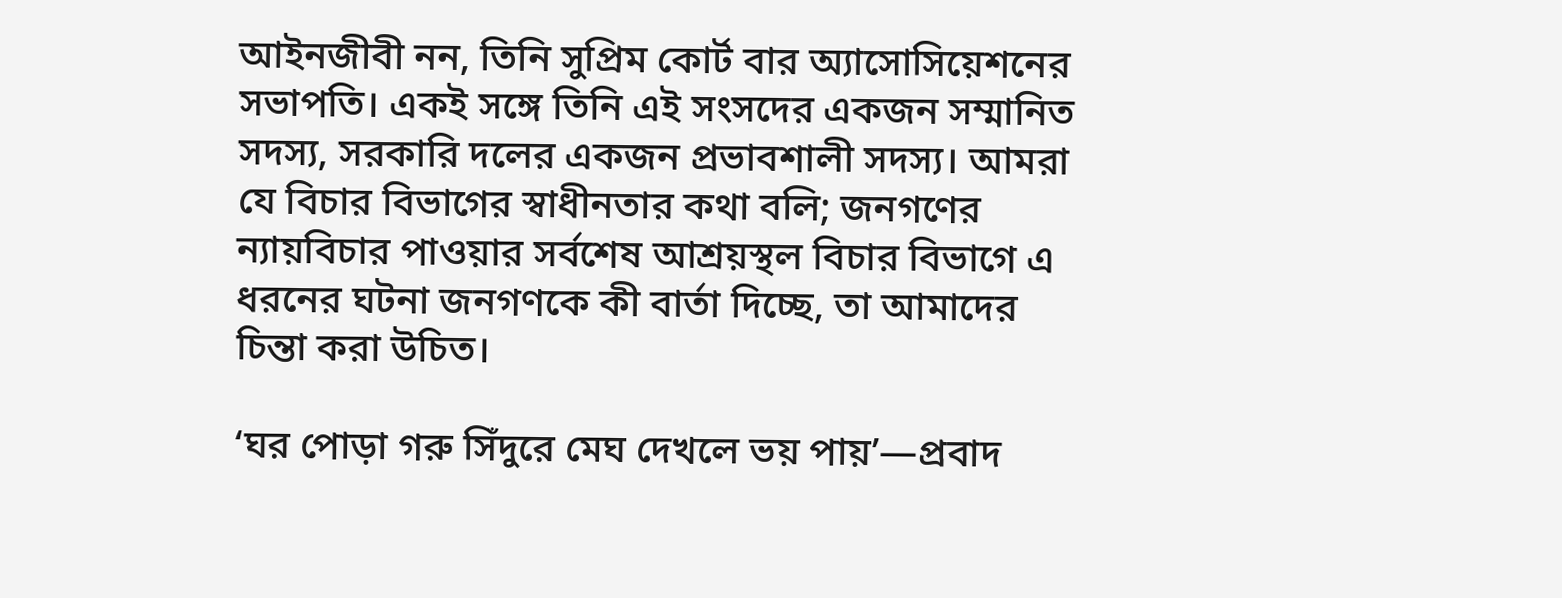আইনজীবী নন, তিনি সুপ্রিম কোর্ট বার অ্যাসোসিয়েশনের সভাপতি। একই সঙ্গে তিনি এই সংসদের একজন সম্মানিত সদস্য, সরকারি দলের একজন প্রভাবশালী সদস্য। আমরা যে বিচার বিভাগের স্বাধীনতার কথা বলি; জনগণের ন্যায়বিচার পাওয়ার সর্বশেষ আশ্রয়স্থল বিচার বিভাগে এ ধরনের ঘটনা জনগণকে কী বার্তা দিচ্ছে, তা আমাদের চিন্তা করা উচিত।

‘ঘর পোড়া গরু সিঁদুরে মেঘ দেখলে ভয় পায়’—প্রবাদ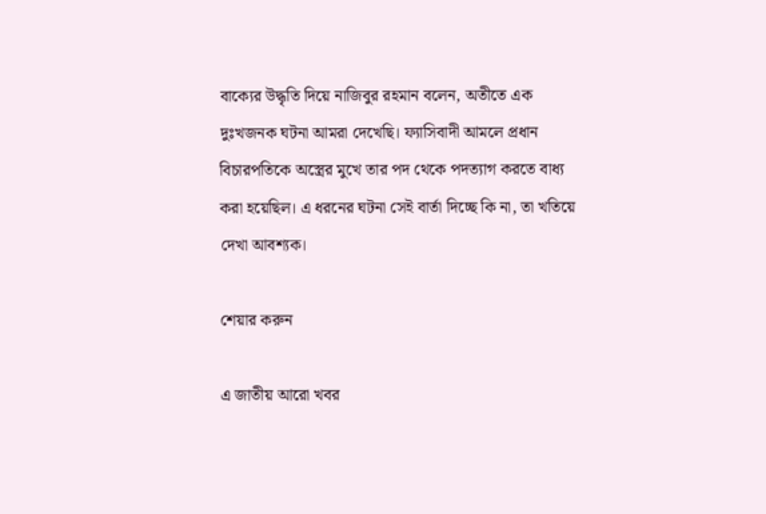বাক্যের উদ্ধৃতি দিয়ে নাজিবুর রহমান বলেন, অতীতে এক দুঃখজনক ঘটনা আমরা দেখেছি। ফ্যাসিবাদী আমলে প্রধান বিচারপতিকে অস্ত্রের মুখে তার পদ থেকে পদত্যাগ করতে বাধ্য করা হয়েছিল। এ ধরনের ঘটনা সেই বার্তা দিচ্ছে কি না, তা খতিয়ে দেখা আবশ্যক।

শেয়ার করুন

এ জাতীয় আরো খবর